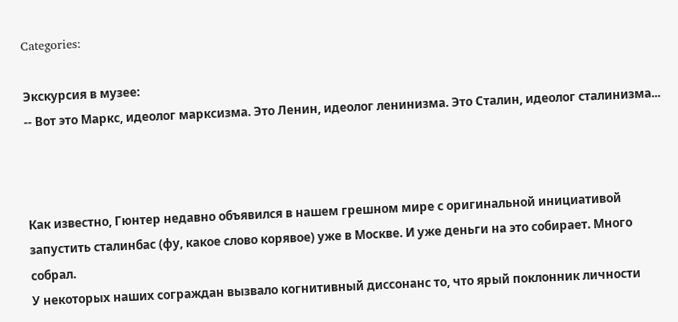Categories:

Экскурсия в музее:
-- Вот это Маркс, идеолог марксизма. Это Ленин, идеолог ленинизма. Это Сталин, идеолог сталинизма...



Как известно, Гюнтер недавно объявился в нашем грешном мире с оригинальной инициативой запустить сталинбас (фу, какое слово корявое) уже в Москве. И уже деньги на это собирает. Много собрал.
У некоторых наших сограждан вызвало когнитивный диссонанс то, что ярый поклонник личности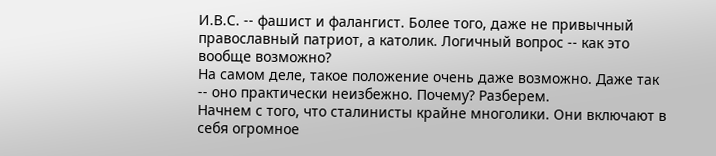И.В.С. -- фашист и фалангист. Более того, даже не привычный православный патриот, а католик. Логичный вопрос -- как это вообще возможно?
На самом деле, такое положение очень даже возможно. Даже так -- оно практически неизбежно. Почему? Разберем.
Начнем с того, что сталинисты крайне многолики. Они включают в себя огромное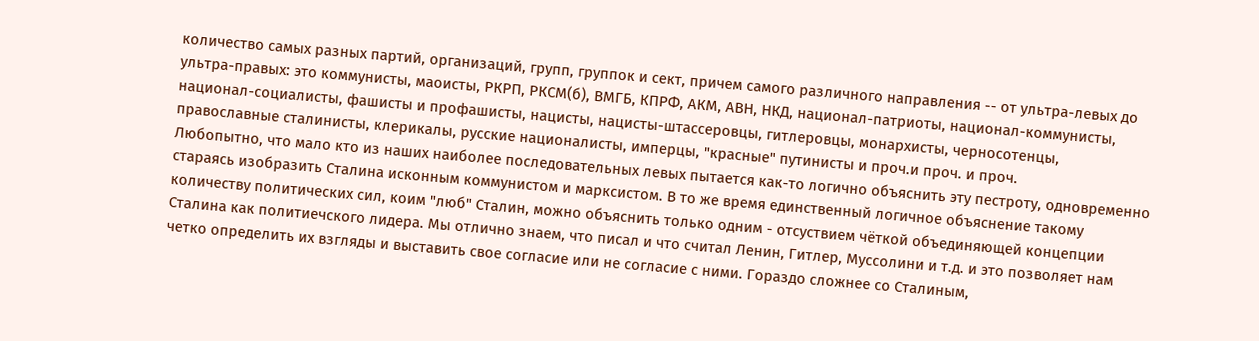количество самых разных партий, организаций, групп, группок и сект, причем самого различного направления -- от ультра-левых до ультра-правых: это коммунисты, маоисты, РКРП, РКСМ(б), ВМГБ, КПРФ, АКМ, АВН, НКД, национал-патриоты, национал-коммунисты, национал-социалисты, фашисты и профашисты, нацисты, нацисты-штассеровцы, гитлеровцы, монархисты, черносотенцы, православные сталинисты, клерикалы, русские националисты, имперцы, "красные" путинисты и проч.и проч. и проч.
Любопытно, что мало кто из наших наиболее последовательных левых пытается как-то логично объяснить эту пестроту, одновременно стараясь изобразить Сталина исконным коммунистом и марксистом. В то же время единственный логичное объяснение такому количеству политических сил, коим "люб" Сталин, можно объяснить только одним - отсуствием чёткой объединяющей концепции Сталина как политиечского лидера. Мы отлично знаем, что писал и что считал Ленин, Гитлер, Муссолини и т.д. и это позволяет нам четко определить их взгляды и выставить свое согласие или не согласие с ними. Гораздо сложнее со Сталиным,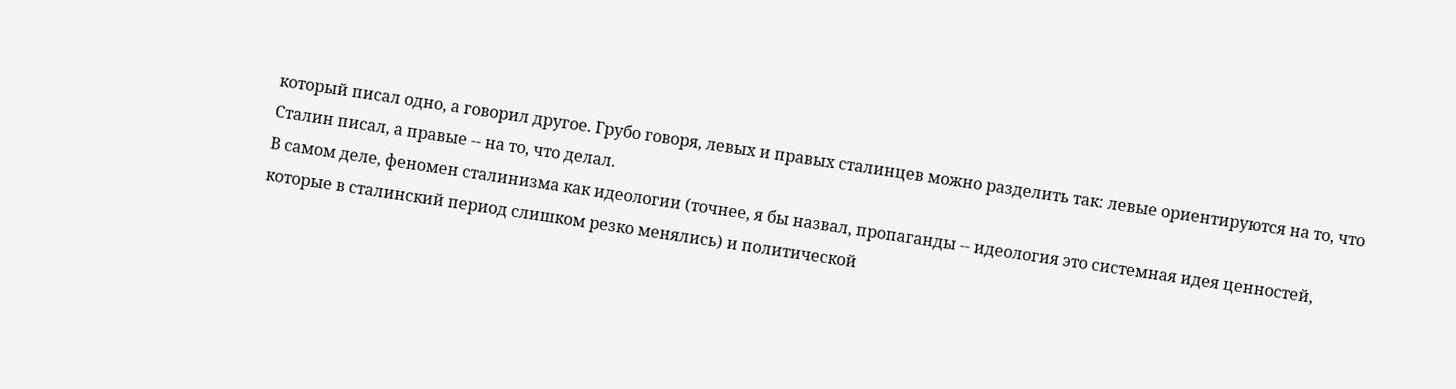который писал одно, а говорил другое. Грубо говоря, левых и правых сталинцев можно разделить так: левые ориентируются на то, что Сталин писал, а правые -- на то, что делал.
В самом деле, феномен сталинизма как идеологии (точнее, я бы назвал, пропаганды -- идеология это системная идея ценностей, которые в сталинский период слишком резко менялись) и политической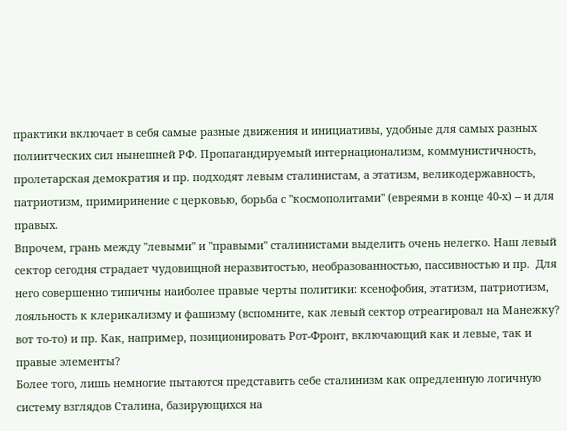практики включает в себя самые разные движения и инициативы, удобные для самых разных полиитческих сил нынешней РФ. Пропагандируемый интернационализм, коммунистичность, пролетарская демократия и пр. подходят левым сталинистам, а этатизм, великодержавность, патриотизм, примиринение с церковью, борьба с "космополитами" (евреями в конце 40-х) -- и для правых.
Впрочем, грань между "левыми" и "правыми" сталинистами выделить очень нелегко. Наш левый сектор сегодня страдает чудовищной неразвитостью, необразованностью, пассивностью и пр.  Для него совершенно типичны наиболее правые черты политики: ксенофобия, этатизм, патриотизм, лояльность к клерикализму и фашизму (вспомните, как левый сектор отреагировал на Манежку? вот то-то) и пр. Как, например, позиционировать Рот-Фронт, включающий как и левые, так и правые элементы?
Более того, лишь немногие пытаются представить себе сталинизм как опредленную логичную систему взглядов Сталина, базирующихся на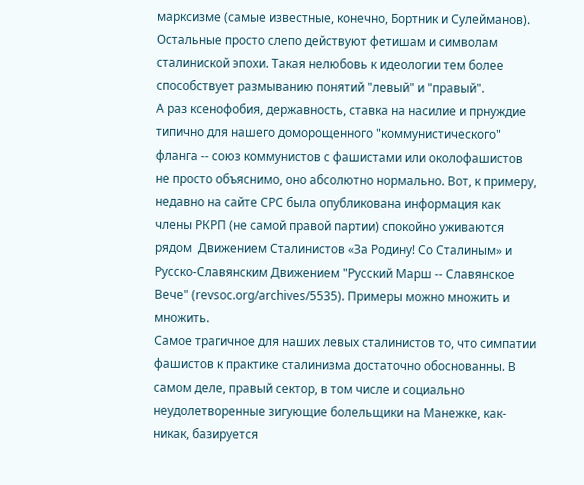марксизме (самые известные, конечно, Бортник и Сулейманов). Остальные просто слепо действуют фетишам и символам сталиниской эпохи. Такая нелюбовь к идеологии тем более способствует размыванию понятий "левый" и "правый".
А раз ксенофобия, державность, ставка на насилие и прнуждие типично для нашего доморощенного "коммунистического" фланга -- союз коммунистов с фашистами или околофашистов  не просто объяснимо, оно абсолютно нормально. Вот, к примеру, недавно на сайте СРС была опубликована информация как члены РКРП (не самой правой партии) спокойно уживаются рядом  Движением Сталинистов «За Родину! Со Сталиным» и Русско-Славянским Движением "Русский Марш -- Славянское Вече" (revsoc.org/archives/5535). Примеры можно множить и множить.
Самое трагичное для наших левых сталинистов то, что симпатии фашистов к практике сталинизма достаточно обоснованны. В самом деле, правый сектор, в том числе и социально неудолетворенные зигующие болельщики на Манежке, как-никак, базируется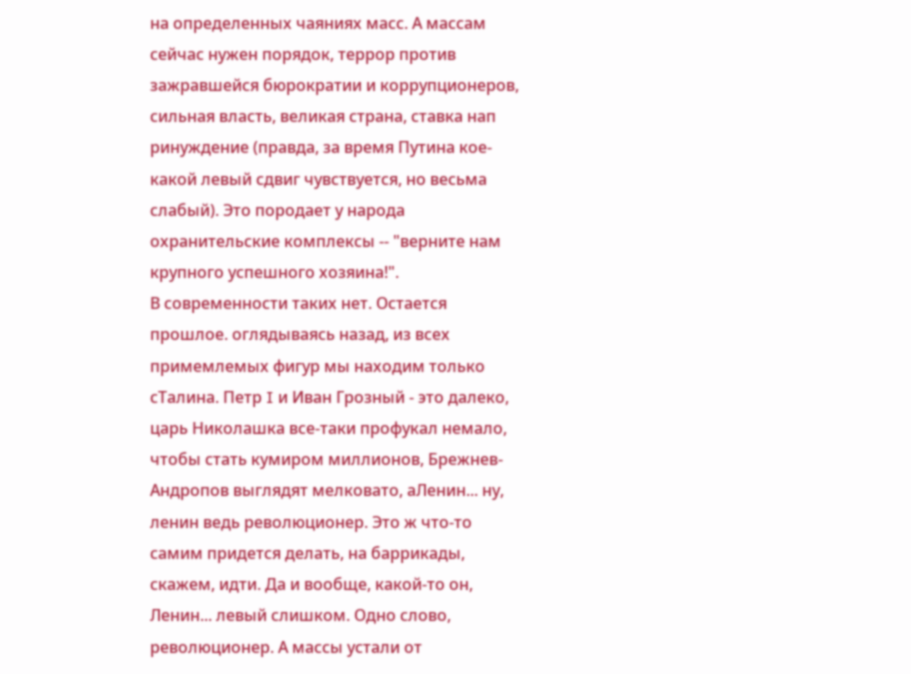на определенных чаяниях масс. А массам сейчас нужен порядок, террор против зажравшейся бюрократии и коррупционеров, сильная власть, великая страна, ставка нап ринуждение (правда, за время Путина кое-какой левый сдвиг чувствуется, но весьма слабый). Это породает у народа охранительские комплексы -- "верните нам крупного успешного хозяина!".
В современности таких нет. Остается прошлое. оглядываясь назад, из всех примемлемых фигур мы находим только сТалина. Петр I и Иван Грозный - это далеко, царь Николашка все-таки профукал немало, чтобы стать кумиром миллионов, Брежнев-Андропов выглядят мелковато, аЛенин... ну, ленин ведь революционер. Это ж что-то самим придется делать, на баррикады, скажем, идти. Да и вообще, какой-то он, Ленин... левый слишком. Одно слово, революционер. А массы устали от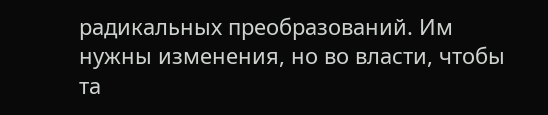радикальных преобразований. Им нужны изменения, но во власти, чтобы та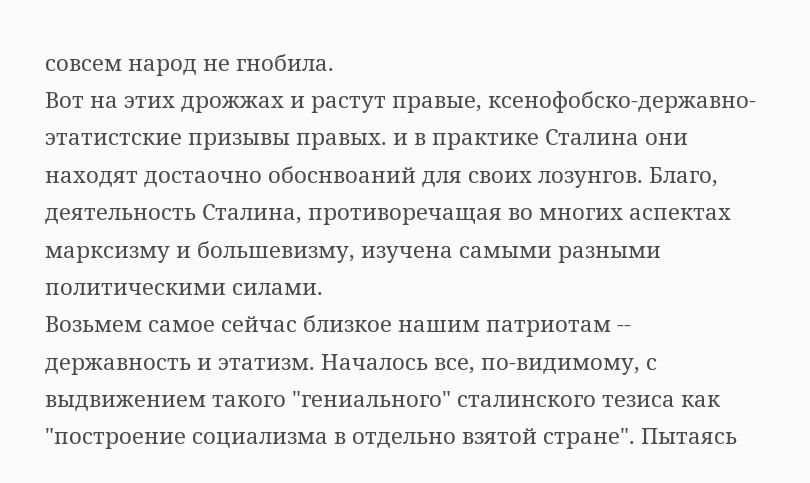совсем народ не гнобила.
Вот на этих дрожжах и растут правые, ксенофобско-державно-этатистские призывы правых. и в практике Сталина они находят достаочно обоснвоаний для своих лозунгов. Благо, деятельность Сталина, противоречащая во многих аспектах марксизму и большевизму, изучена самыми разными политическими силами.
Возьмем самое сейчас близкое нашим патриотам -- державность и этатизм. Началось все, по-видимому, с выдвижением такого "гениального" сталинского тезиса как "построение социализма в отдельно взятой стране". Пытаясь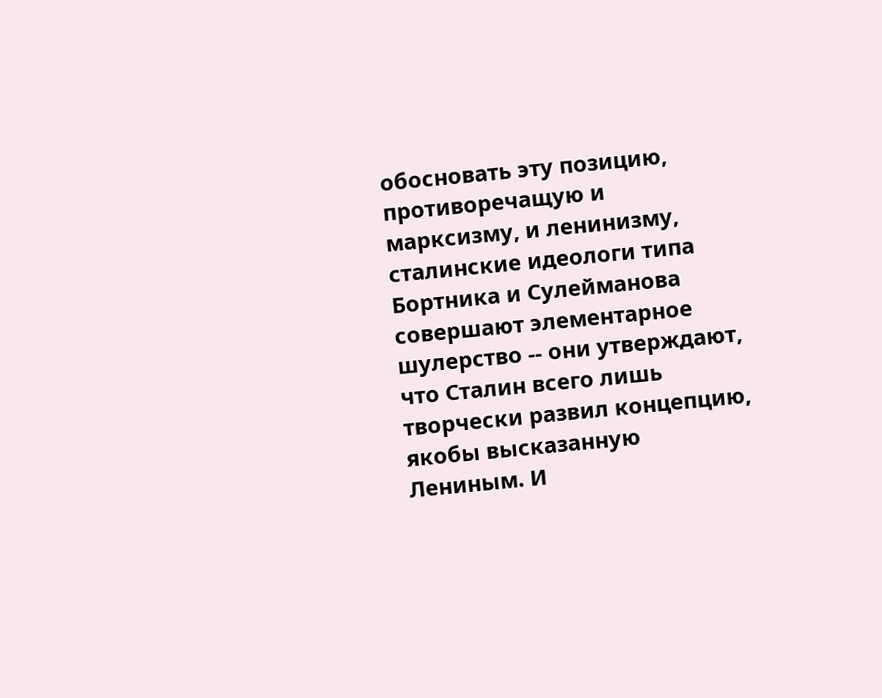обосновать эту позицию, противоречащую и марксизму, и ленинизму, сталинские идеологи типа Бортника и Сулейманова совершают элементарное шулерство -- они утверждают, что Сталин всего лишь творчески развил концепцию, якобы высказанную Лениным. И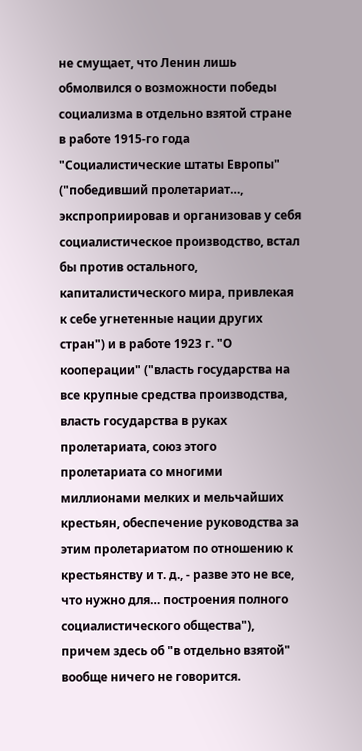не смущает, что Ленин лишь обмолвился о возможности победы социализма в отдельно взятой стране в работе 1915-го года "Социалистические штаты Европы" ("победивший пролетариат…, экспроприировав и организовав у себя социалистическое производство, встал бы против остального, капиталистического мира, привлекая к себе угнетенные нации других стран") и в работе 1923 г. "О кооперации" ("власть государства на все крупные средства производства, власть государства в руках пролетариата, союз этого пролетариата со многими миллионами мелких и мельчайших крестьян, обеспечение руководства за этим пролетариатом по отношению к крестьянству и т. д., - разве это не все, что нужно для… построения полного социалистического общества"), причем здесь об "в отдельно взятой" вообще ничего не говорится.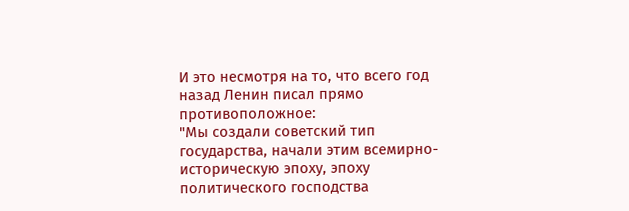И это несмотря на то, что всего год назад Ленин писал прямо противоположное:
"Мы создали советский тип государства, начали этим всемирно-историческую эпоху, эпоху политического господства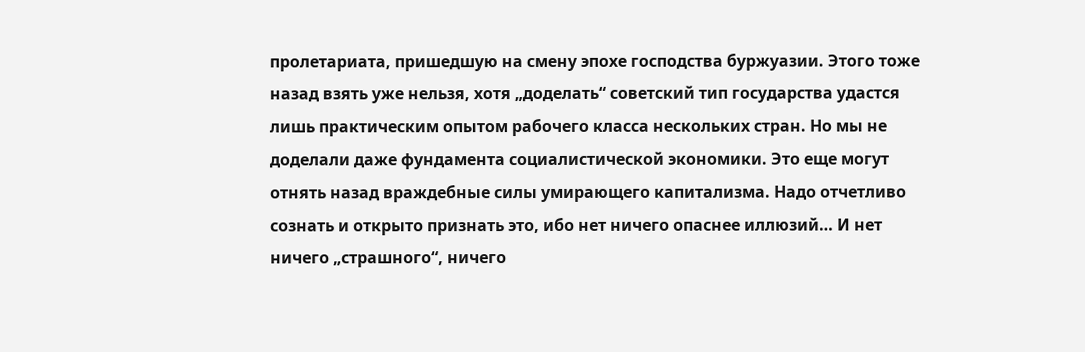пролетариата, пришедшую на смену эпохе господства буржуазии. Этого тоже назад взять уже нельзя, хотя „доделать“ советский тип государства удастся лишь практическим опытом рабочего класса нескольких стран. Но мы не доделали даже фундамента социалистической экономики. Это еще могут отнять назад враждебные силы умирающего капитализма. Надо отчетливо сознать и открыто признать это, ибо нет ничего опаснее иллюзий… И нет ничего „страшного“, ничего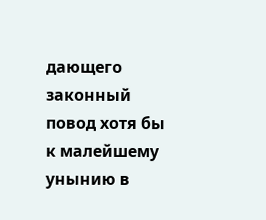дающего законный повод хотя бы к малейшему унынию в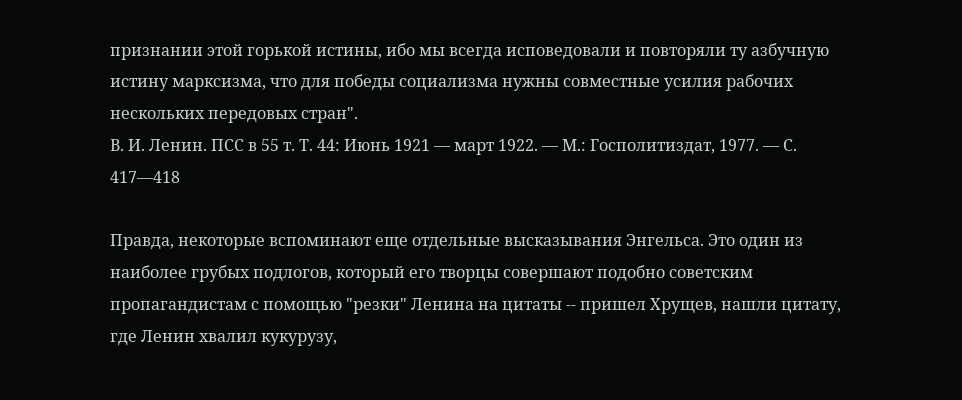признании этой горькой истины, ибо мы всегда исповедовали и повторяли ту азбучную истину марксизма, что для победы социализма нужны совместные усилия рабочих нескольких передовых стран".
В. И. Ленин. ПСС в 55 т. Т. 44: Июнь 1921 — март 1922. — М.: Госполитиздат, 1977. — С. 417—418

Правда, некоторые вспоминают еще отдельные высказывания Энгельса. Это один из наиболее грубых подлогов, который его творцы совершают подобно советским пропагандистам с помощью "резки" Ленина на цитаты -- пришел Хрущев, нашли цитату, где Ленин хвалил кукурузу,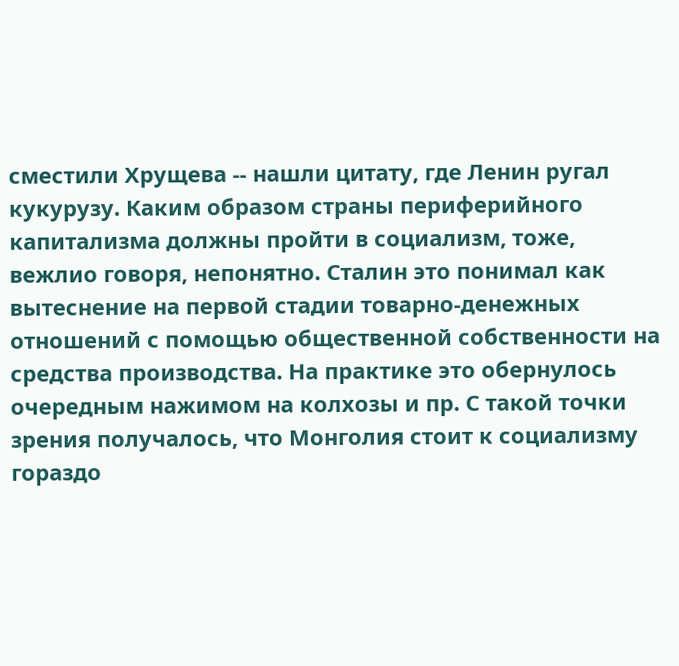сместили Хрущева -- нашли цитату, где Ленин ругал кукурузу. Каким образом страны периферийного капитализма должны пройти в социализм, тоже, вежлио говоря, непонятно. Сталин это понимал как вытеснение на первой стадии товарно-денежных отношений с помощью общественной собственности на средства производства. На практике это обернулось очередным нажимом на колхозы и пр. С такой точки зрения получалось, что Монголия стоит к социализму гораздо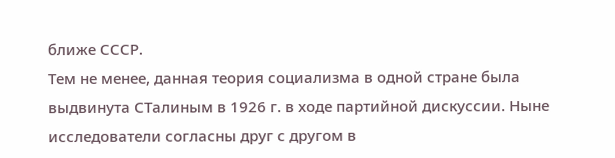ближе СССР.
Тем не менее, данная теория социализма в одной стране была выдвинута СТалиным в 1926 г. в ходе партийной дискуссии. Ныне исследователи согласны друг с другом в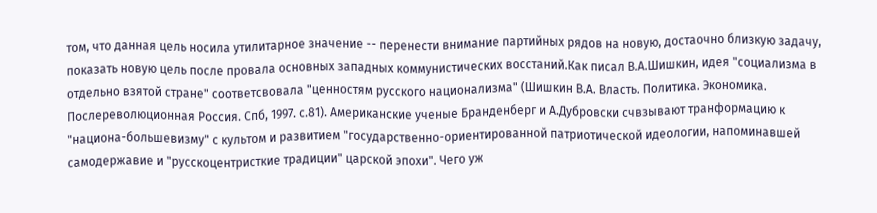том, что данная цель носила утилитарное значение -- перенести внимание партийных рядов на новую, достаочно близкую задачу, показать новую цель после провала основных западных коммунистических восстаний.Как писал В.А.Шишкин, идея "социализма в отдельно взятой стране" соответсвовала "ценностям русского национализма" (Шишкин В.А. Власть. Политика. Экономика. Послереволюционная Россия. Спб, 1997. с.81). Американские ученые Бранденберг и А.Дубровски счвзывают транформацию к "национа-большевизму" с культом и развитием "государственно-ориентированной патриотической идеологии, напоминавшей самодержавие и "русскоцентристкие традиции" царской эпохи". Чего уж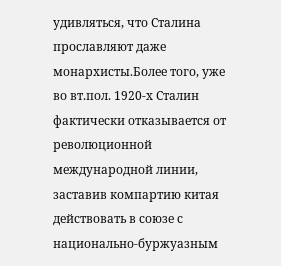удивляться, что Сталина прославляют даже монархисты.Более того, уже во вт.пол. 1920-х Сталин фактически отказывается от революционной международной линии, заставив компартию китая действовать в союзе с национально-буржуазным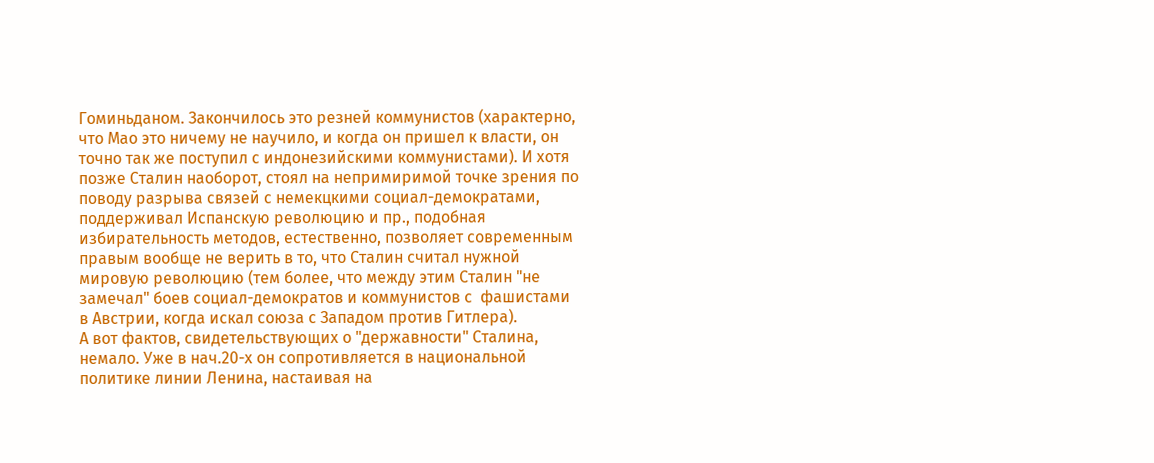Гоминьданом. Закончилось это резней коммунистов (характерно, что Мао это ничему не научило, и когда он пришел к власти, он точно так же поступил с индонезийскими коммунистами). И хотя позже Сталин наоборот, стоял на непримиримой точке зрения по поводу разрыва связей с немекцкими социал-демократами, поддерживал Испанскую революцию и пр., подобная избирательность методов, естественно, позволяет современным правым вообще не верить в то, что Сталин считал нужной мировую революцию (тем более, что между этим Сталин "не замечал" боев социал-демократов и коммунистов с  фашистами в Австрии, когда искал союза с Западом против Гитлера).
А вот фактов, свидетельствующих о "державности" Сталина, немало. Уже в нач.20-х он сопротивляется в национальной политике линии Ленина, настаивая на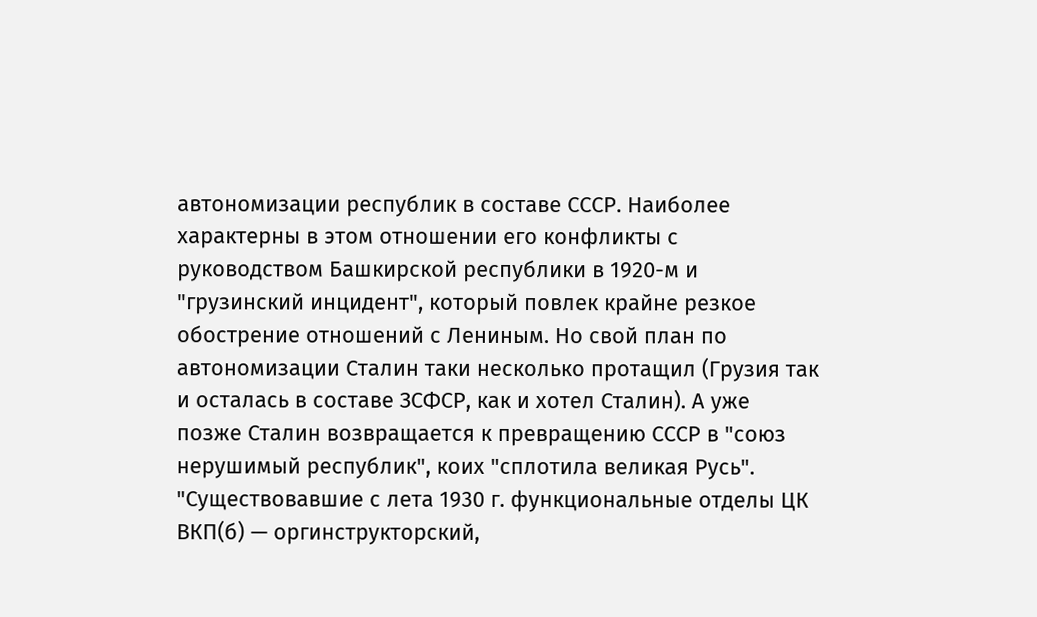автономизации республик в составе СССР. Наиболее характерны в этом отношении его конфликты с руководством Башкирской республики в 1920-м и "грузинский инцидент", который повлек крайне резкое обострение отношений с Лениным. Но свой план по автономизации Сталин таки несколько протащил (Грузия так и осталась в составе ЗСФСР, как и хотел Сталин). А уже позже Сталин возвращается к превращению СССР в "союз нерушимый республик", коих "сплотила великая Русь".
"Существовавшие с лета 1930 г. функциональные отделы ЦК ВКП(б) — оргинструкторский,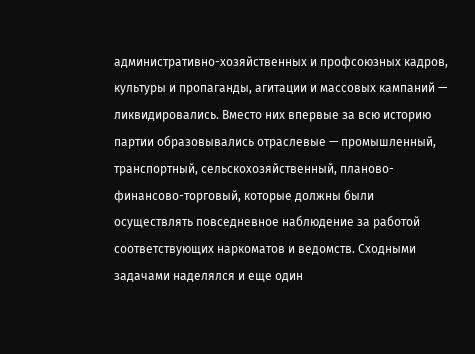административно-хозяйственных и профсоюзных кадров, культуры и пропаганды, агитации и массовых кампаний — ликвидировались. Вместо них впервые за всю историю партии образовывались отраслевые — промышленный, транспортный, сельскохозяйственный, планово-финансово-торговый, которые должны были осуществлять повседневное наблюдение за работой соответствующих наркоматов и ведомств. Сходными задачами наделялся и еще один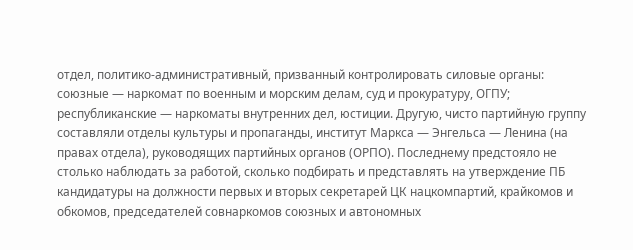отдел, политико-административный, призванный контролировать силовые органы: союзные — наркомат по военным и морским делам, суд и прокуратуру, ОГПУ; республиканские — наркоматы внутренних дел, юстиции. Другую, чисто партийную группу составляли отделы культуры и пропаганды, институт Маркса — Энгельса — Ленина (на правах отдела), руководящих партийных органов (ОРПО). Последнему предстояло не столько наблюдать за работой, сколько подбирать и представлять на утверждение ПБ кандидатуры на должности первых и вторых секретарей ЦК нацкомпартий, крайкомов и обкомов, председателей совнаркомов союзных и автономных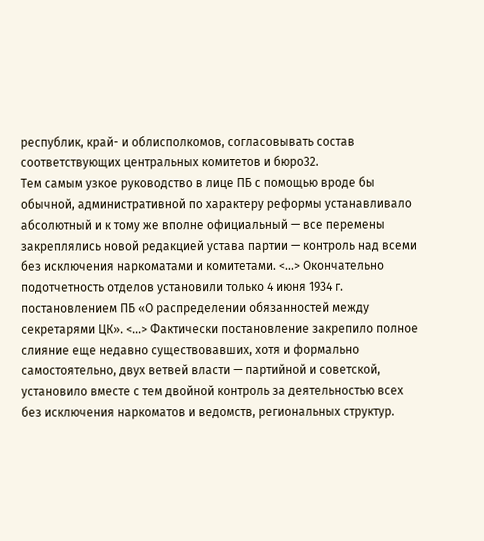республик, край- и облисполкомов, согласовывать состав соответствующих центральных комитетов и бюро32.
Тем самым узкое руководство в лице ПБ с помощью вроде бы обычной, административной по характеру реформы устанавливало абсолютный и к тому же вполне официальный — все перемены закреплялись новой редакцией устава партии — контроль над всеми без исключения наркоматами и комитетами. <...> Окончательно подотчетность отделов установили только 4 июня 1934 г. постановлением ПБ «О распределении обязанностей между секретарями ЦК». <...> Фактически постановление закрепило полное слияние еще недавно существовавших, хотя и формально самостоятельно, двух ветвей власти — партийной и советской, установило вместе с тем двойной контроль за деятельностью всех без исключения наркоматов и ведомств, региональных структур.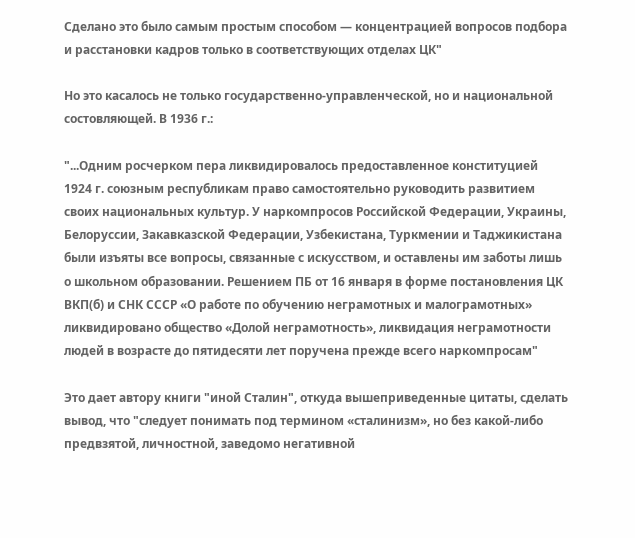Сделано это было самым простым способом — концентрацией вопросов подбора и расстановки кадров только в соответствующих отделах ЦК"

Но это касалось не только государственно-управленческой, но и национальной состовляющей. В 1936 г.:

"...Одним росчерком пера ликвидировалось предоставленное конституцией 1924 г. союзным республикам право самостоятельно руководить развитием своих национальных культур. У наркомпросов Российской Федерации, Украины, Белоруссии, Закавказской Федерации, Узбекистана, Туркмении и Таджикистана были изъяты все вопросы, связанные с искусством, и оставлены им заботы лишь о школьном образовании. Решением ПБ от 16 января в форме постановления ЦК ВКП(б) и СНК СССР «О работе по обучению неграмотных и малограмотных» ликвидировано общество «Долой неграмотность», ликвидация неграмотности людей в возрасте до пятидесяти лет поручена прежде всего наркомпросам"

Это дает автору книги "иной Сталин", откуда вышеприведенные цитаты, сделать вывод, что "следует понимать под термином «сталинизм», но без какой-либо предвзятой, личностной, заведомо негативной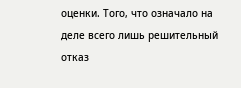оценки. Того, что означало на деле всего лишь решительный отказ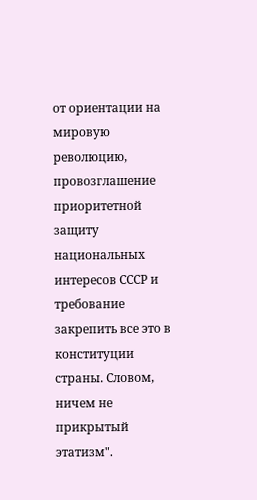от ориентации на мировую революцию, провозглашение приоритетной защиту национальных интересов СССР и требование закрепить все это в конституции страны. Словом, ничем не прикрытый этатизм".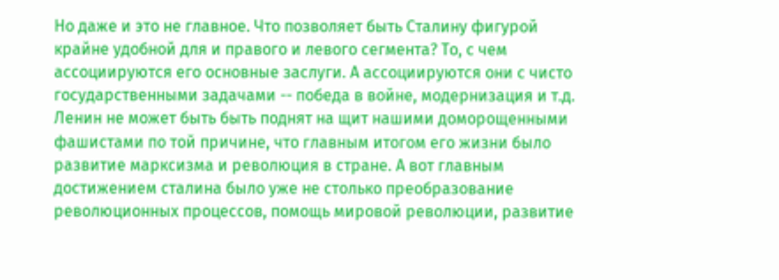Но даже и это не главное. Что позволяет быть Сталину фигурой крайне удобной для и правого и левого сегмента? То, с чем ассоциируются его основные заслуги. А ассоциируются они с чисто государственными задачами -- победа в войне, модернизация и т.д.
Ленин не может быть быть поднят на щит нашими доморощенными фашистами по той причине, что главным итогом его жизни было развитие марксизма и революция в стране. А вот главным достижением сталина было уже не столько преобразование революционных процессов, помощь мировой революции, развитие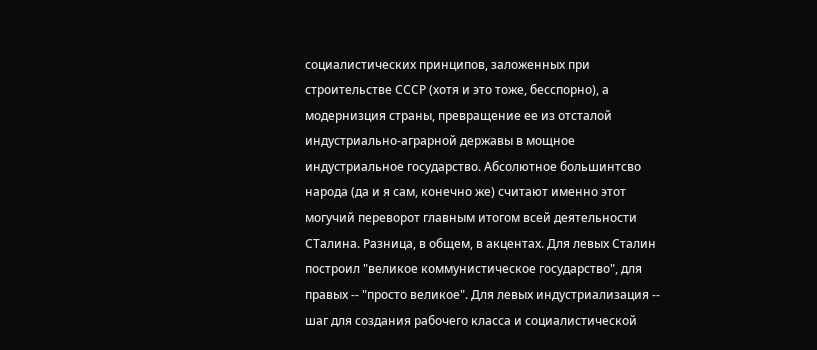социалистических принципов, заложенных при строительстве СССР (хотя и это тоже, бесспорно), а модернизция страны, превращение ее из отсталой индустриально-аграрной державы в мощное индустриальное государство. Абсолютное большинтсво народа (да и я сам, конечно же) считают именно этот могучий переворот главным итогом всей деятельности СТалина. Разница, в общем, в акцентах. Для левых Сталин построил "великое коммунистическое государство", для правых -- "просто великое". Для левых индустриализация -- шаг для создания рабочего класса и социалистической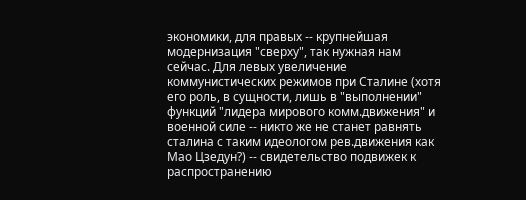экономики, для правых -- крупнейшая модернизация "сверху", так нужная нам сейчас. Для левых увеличение коммунистических режимов при Сталине (хотя его роль, в сущности, лишь в "выполнении" функций "лидера мирового комм.движения" и военной силе -- никто же не станет равнять сталина с таким идеологом рев.движения как Мао Цзедун?) -- свидетельство подвижек к распространению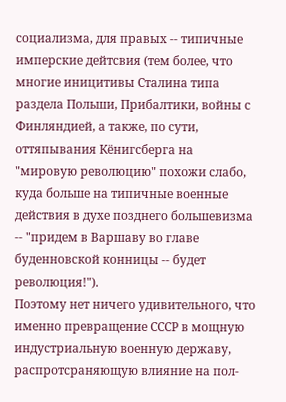социализма, для правых -- типичные имперские дейтсвия (тем более, что многие иницитивы Сталина типа раздела Польши, Прибалтики, войны с Финляндией, а также, по сути, оттяпывания Кёнигсберга на "мировую революцию" похожи слабо, куда больше на типичные военные действия в духе позднего большевизма -- "придем в Варшаву во главе буденновской конницы -- будет революция!").
Поэтому нет ничего удивительного, что именно превращение СССР в мощную индустриальную военную державу, распротсраняющую влияние на пол-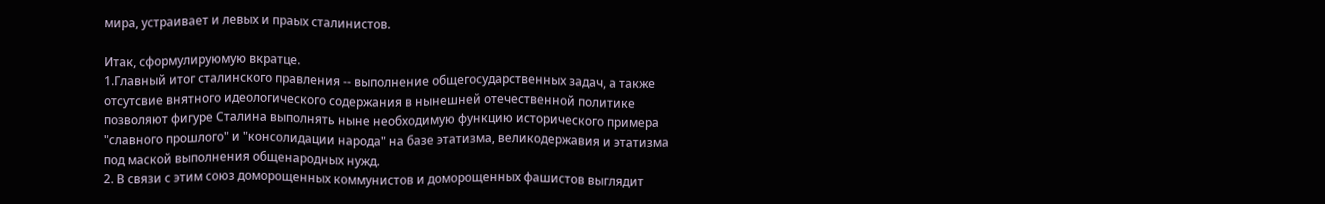мира, устраивает и левых и праых сталинистов.

Итак, сформулируюмую вкратце.
1.Главный итог сталинского правления -- выполнение общегосударственных задач, а также отсутсвие внятного идеологического содержания в нынешней отечественной политике позволяют фигуре Сталина выполнять ныне необходимую функцию исторического примера "славного прошлого" и "консолидации народа" на базе этатизма, великодержавия и этатизма под маской выполнения общенародных нужд.
2. В связи с этим союз доморощенных коммунистов и доморощенных фашистов выглядит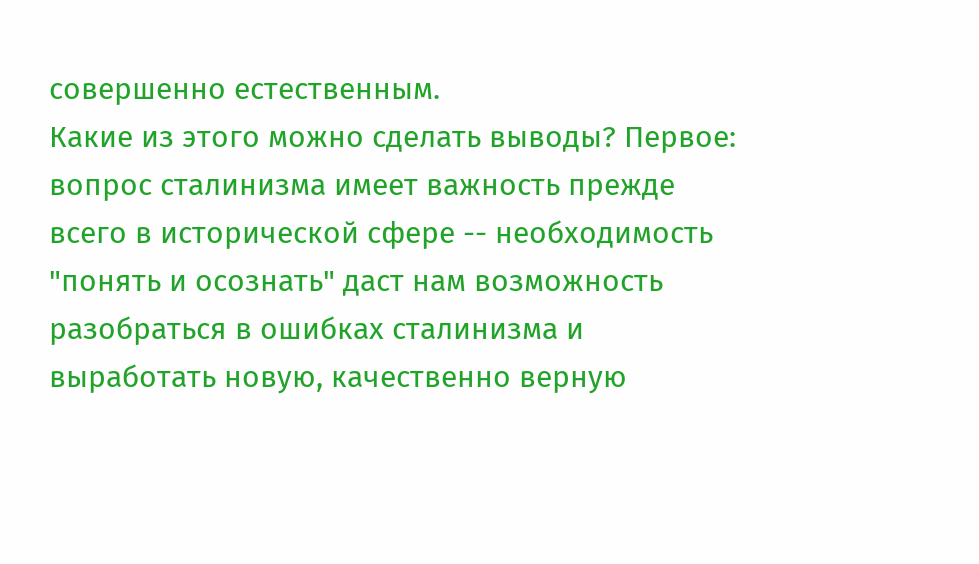совершенно естественным.
Какие из этого можно сделать выводы? Первое: вопрос сталинизма имеет важность прежде всего в исторической сфере -- необходимость "понять и осознать" даст нам возможность разобраться в ошибках сталинизма и выработать новую, качественно верную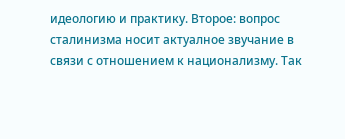идеологию и практику. Второе: вопрос сталинизма носит актуалное звучание в связи с отношением к национализму. Так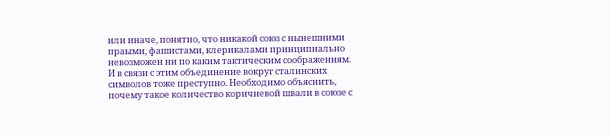или иначе, понятно, что никакой союз с нынешними праыми, фашистами, клерикалами принципиально невозможен ни по каким тактическим соображениям. И в связи с этим объединение вокруг сталинских символов тоже преступно. Необходимо объяснить, почему такое количество коричневой швали в союзе с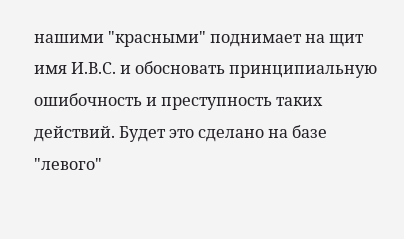нашими "красными" поднимает на щит имя И.В.С. и обосновать принципиальную ошибочность и преступность таких действий. Будет это сделано на базе "левого"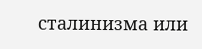сталинизма или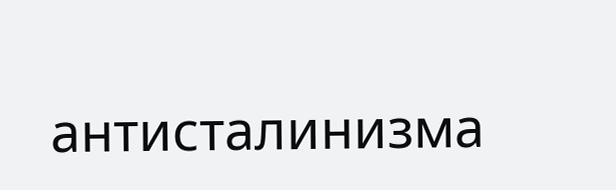антисталинизма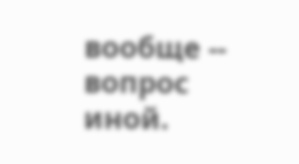вообще -- вопрос иной.